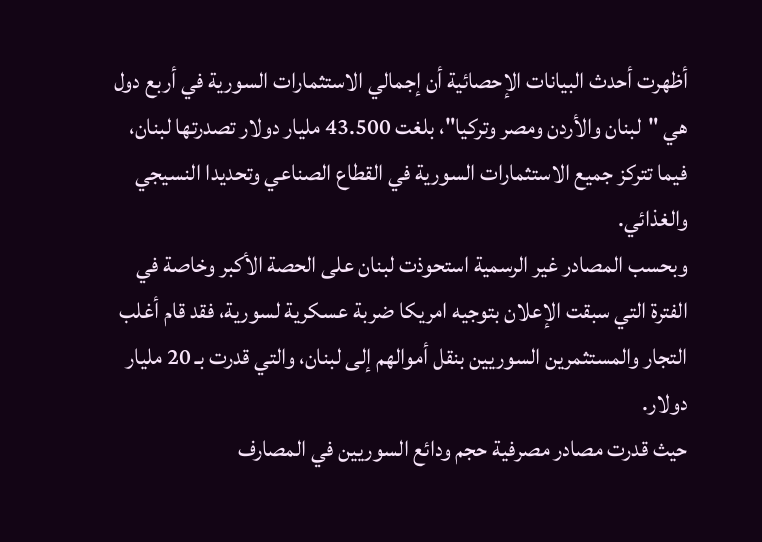أظهرت أحدث البيانات الإحصائية أن إجمالي الاستثمارات السورية في أربع دول هي "لبنان والأردن ومصر وتركيا"، بلغت 43.500 مليار دولار تصدرتها لبنان، فيما تتركز جميع الاستثمارات السورية في القطاع الصناعي وتحديدا النسيجي والغذائي.
وبحسب المصادر غير الرسمية استحوذت لبنان على الحصة الأكبر وخاصة في الفترة التي سبقت الإعلان بتوجيه امريكا ضربة عسكرية لسورية، فقد قام أغلب التجار والمستثمرين السوريين بنقل أموالهم إلى لبنان، والتي قدرت بـ 20 مليار دولار.
حيث قدرت مصادر مصرفية حجم ودائع السوريين في المصارف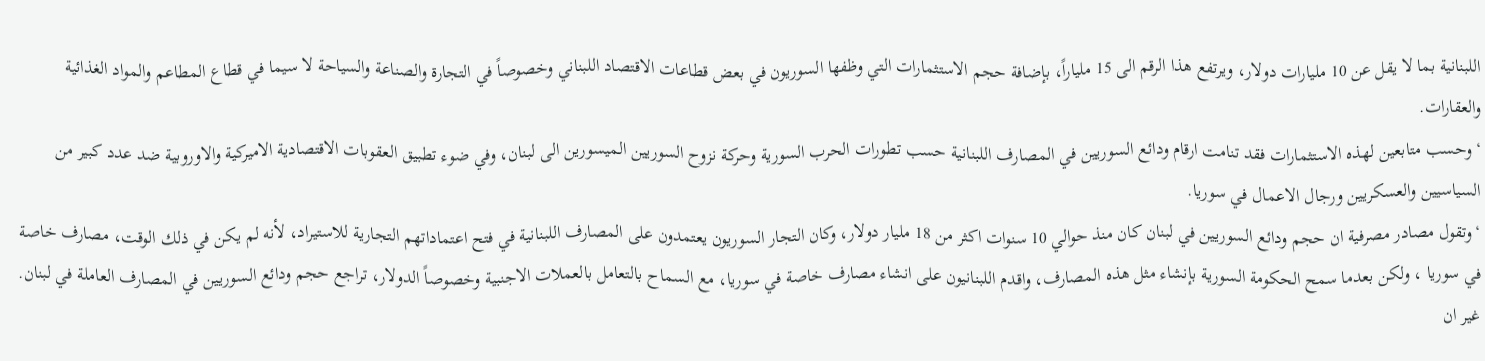اللبنانية بما لا يقل عن 10 مليارات دولار، ويرتفع هذا الرقم الى 15 ملياراً، بإضافة حجم الاستثمارات التي وظفها السوريون في بعض قطاعات الاقتصاد اللبناني وخصوصاً في التجارة والصناعة والسياحة لا سيما في قطاع المطاعم والمواد الغذائية والعقارات.
‘وحسب متابعين لهذه الاستثمارات فقد تنامت ارقام ودائع السوريين في المصارف اللبنانية حسب تطورات الحرب السورية وحركة نزوح السوريين الميسورين الى لبنان، وفي ضوء تطبيق العقوبات الاقتصادية الاميركية والاوروبية ضد عدد كبير من السياسيين والعسكريين ورجال الاعمال في سوريا.
‘وتقول مصادر مصرفية ان حجم ودائع السوريين في لبنان كان منذ حوالي 10 سنوات اكثر من 18 مليار دولار، وكان التجار السوريون يعتمدون على المصارف اللبنانية في فتح اعتماداتهم التجارية للاستيراد، لأنه لم يكن في ذلك الوقت، مصارف خاصة في سوريا ، ولكن بعدما سمح الحكومة السورية بإنشاء مثل هذه المصارف، واقدم اللبنانيون على انشاء مصارف خاصة في سوريا، مع السماح بالتعامل بالعملات الاجنبية وخصوصاً الدولار، تراجع حجم ودائع السوريين في المصارف العاملة في لبنان.
غير ان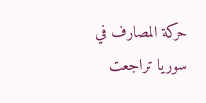حركة المصارف في سوريا تراجعت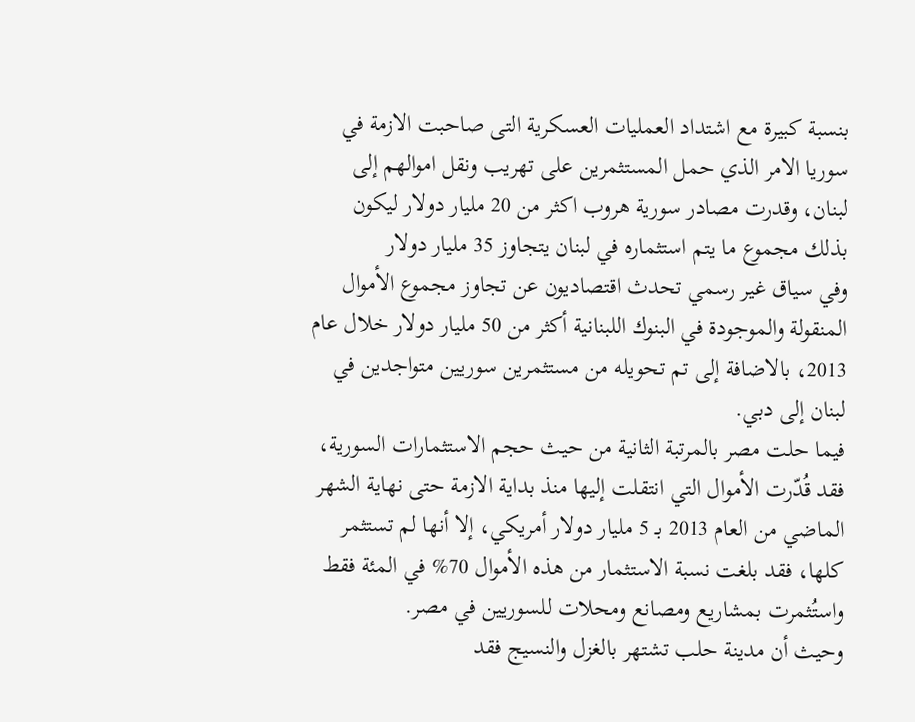بنسبة كبيرة مع اشتداد العمليات العسكرية التى صاحبت الازمة في سوريا الامر الذي حمل المستثمرين على تهريب ونقل اموالهم إلى لبنان، وقدرت مصادر سورية هروب اكثر من 20 مليار دولار ليكون بذلك مجموع ما يتم استثماره في لبنان يتجاوز 35 مليار دولار
وفي سياق غير رسمي تحدث اقتصاديون عن تجاوز مجموع الأموال المنقولة والموجودة في البنوك اللبنانية أكثر من 50 مليار دولار خلال عام 2013، بالاضافة إلى تم تحويله من مستثمرين سوريين متواجدين في لبنان إلى دبي.
فيما حلت مصر بالمرتبة الثانية من حيث حجم الاستثمارات السورية، فقد قُدّرت الأموال التي انتقلت إليها منذ بداية الازمة حتى نهاية الشهر الماضي من العام 2013 بـ 5 مليار دولار أمريكي، إلا أنها لم تستثمر كلها، فقد بلغت نسبة الاستثمار من هذه الأموال 70% في المئة فقط واستُثمرت بمشاريع ومصانع ومحلات للسوريين في مصر.
وحيث أن مدينة حلب تشتهر بالغزل والنسيج فقد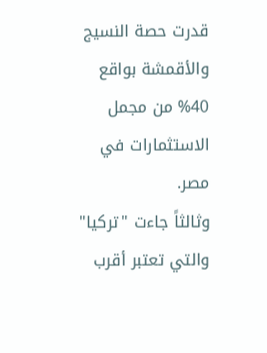قدرت حصة النسيج والأقمشة بواقع 40% من مجمل الاستثمارات في مصر.
وثالثاً جاءت "تركيا" والتي تعتبر أقرب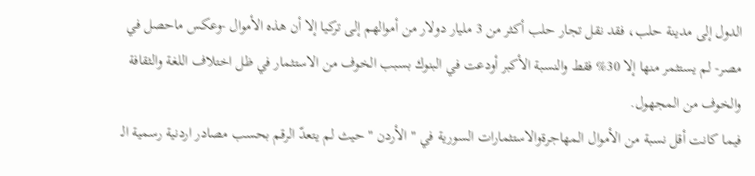الدول إلى مدينة حلب، فقد نقل تجار حلب أكثر من 3 مليار دولار من أموالهم إلى تركيا إلا أن هذه الأموال -وعكس ماحصل في مصر- لم يستثمر منها إلا 30% فقط والنسبة الأكبر أودعت في البنوك بسبب الخوف من الاستثمار في ظل اختلاف اللغة والثقافة والخوف من المجهول.
فيما كانت أقل نسبة من الأموال المهاجرةوالاستثمارات السورية في " الأردن " حيث لم يتعدّ الرقم بحسب مصادر اردنية رسمية الـ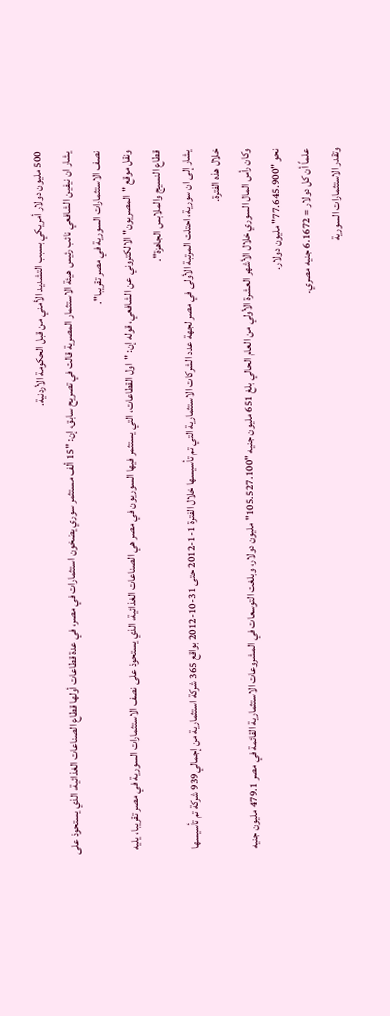500 مليون دولار أمريكي بسبب التشديد الأمني من قبل الحكومة الأردنية.
يشار ان نيفين الشافعي نائب رئيس هيئة الاستثمار المصرية قالت في تصريح سابق، إن: "15 ألف مستثمر سوري يضخون استثمارات في مصر، في عدة قطاعات أولها قطاع الصناعات الغذائية، الذي يستحوذ على نصف الاستثمارات السورية في مصر تقريبا".
ونقل موقع "المصريون" الالكتروني عن الشافعي، قوله إن: "اول القطاعات، التي يستثمر فيها السوريون في مصر هي الصناعات الغذائية، الذي يستحوذ على نصف الاستثمارات السورية في مصر تقريبا، يليه قطاع النسيج والملابس الجاهزة".
يشار إلى ان سورية، احتلت المرتبة الأولى في مصر لجهة عدد الشركات الاستثمارية التي تم تأسيسها خلال الفترة 1-1-2012 حتى 31-10-2012 بواقع 365 شركة استثمارية من إجمالي939 شركة تم تأسيسها خلال هذه الفترة.
وكان رأس المال السوري خلال الأشهر العشرة الأولي من العام الحالي بلغ 651 مليون جنيه "105.527.100" مليون دولار، وبلغت التوسعات في المشروعات الاستثمارية القائمة في مصر 479.1 مليون جنيه نحو "77.645.900" مليون دولار.
علماً أن كل دولار = 6.1672 جنيه مصري.
وتقدر الاستثمارات السورية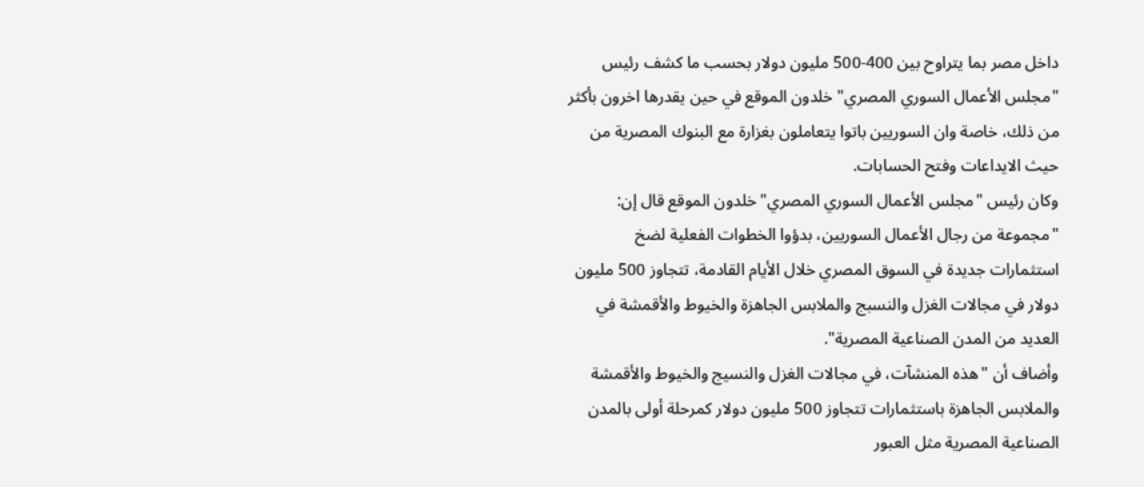داخل مصر بما يتراوح بين 400-500 مليون دولار بحسب ما كشف رئيس "مجلس الأعمال السوري المصري" خلدون الموقع في حين يقدرها اخرون بأكثر من ذلك، خاصة وان السوريين باتوا يتعاملون بغزارة مع البنوك المصرية من حيث الايداعات وفتح الحسابات.
وكان رئيس "مجلس الأعمال السوري المصري" خلدون الموقع قال إن: "مجموعة من رجال الأعمال السوريين، بدؤوا الخطوات الفعلية لضخ استثمارات جديدة في السوق المصري خلال الأيام القادمة، تتجاوز 500 مليون دولار في مجالات الغزل والنسبج والملابس الجاهزة والخيوط والأقمشة في العديد من المدن الصناعية المصرية".
وأضاف أن "هذه المنشآت، في مجالات الغزل والنسيج والخيوط والأقمشة والملابس الجاهزة باستثمارات تتجاوز 500 مليون دولار كمرحلة أولى بالمدن الصناعية المصرية مثل العبور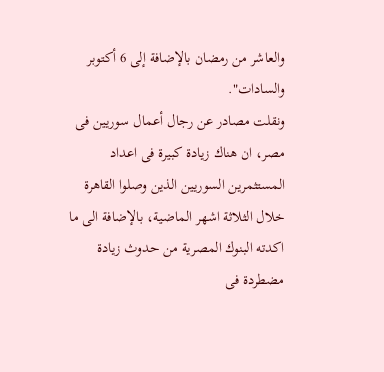والعاشر من رمضان بالإضافة إلى 6 أكتوبر والسادات".
ونقلت مصادر عن رجال أعمال سوريين فى مصر، ان هناك زيادة كبيرة فى اعداد المستثمرين السوريين الذين وصلوا القاهرة خلال الثلاثة اشهر الماضية، بالإضافة الى ما اكدته البنوك المصرية من حدوث زيادة مضطردة فى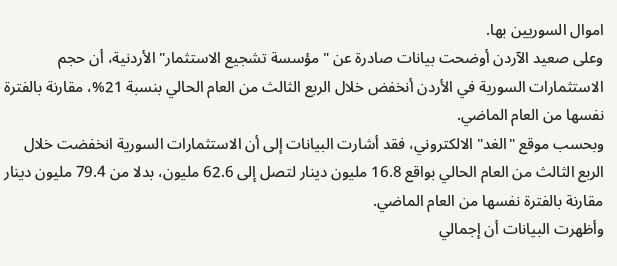اموال السوريين بها.
وعلى صعيد الآردن أوضحت بيانات صادرة عن "مؤسسة تشجيع الاستثمار" الأردنية، أن حجم الاستثمارات السورية في الأردن أنخفض خلال الربع الثالث من العام الحالي بنسبة 21%، مقارنة بالفترة نفسها من العام الماضي.
وبحسب موقع "الغد" الالكتروني، فقد أشارت البيانات إلى أن الاستثمارات السورية انخفضت خلال الربع الثالث من العام الحالي بواقع 16.8 مليون دينار لتصل إلى 62.6 مليون، بدلا من 79.4 مليون دينار مقارنة بالفترة نفسها من العام الماضي.
وأظهرت البيانات أن إجمالي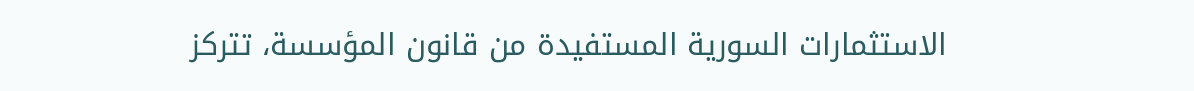الاستثمارات السورية المستفيدة من قانون المؤسسة، تتركز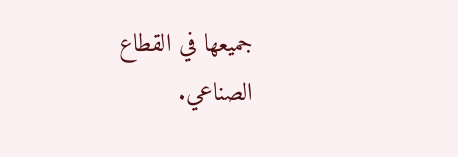جميعها في القطاع الصناعي.